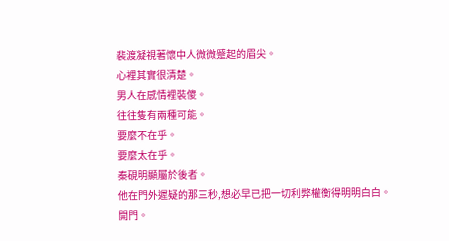裴渡凝視著懷中人微微蹙起的眉尖。
心裡其實很清楚。
男人在感情裡裝傻。
往往隻有兩種可能。
要麼不在乎。
要麼太在乎。
秦硯明顯屬於後者。
他在門外遲疑的那三秒,想必早已把一切利弊權衡得明明白白。
開門。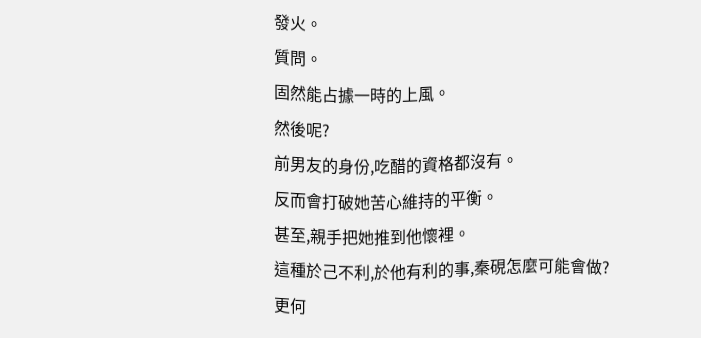發火。
質問。
固然能占據一時的上風。
然後呢?
前男友的身份,吃醋的資格都沒有。
反而會打破她苦心維持的平衡。
甚至,親手把她推到他懷裡。
這種於己不利,於他有利的事,秦硯怎麼可能會做?
更何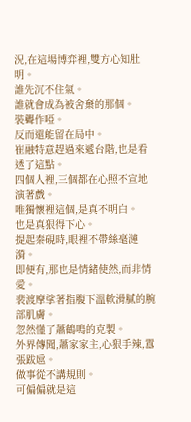況,在這場博弈裡,雙方心知肚明。
誰先沉不住氣。
誰就會成為被舍棄的那個。
裝聾作啞。
反而還能留在局中。
崔融特意趕過來遞台階,也是看透了這點。
四個人裡,三個都在心照不宣地演著戲。
唯獨懷裡這個,是真不明白。
也是真狠得下心。
提起秦硯時,眼裡不帶絲毫漣漪。
即便有,那也是情緒使然,而非情愛。
裴渡摩挲著指腹下溫軟滑膩的腕部肌膚。
忽然懂了蕭鶴鳴的克製。
外界傳聞,蕭家家主,心狠手辣,囂張跋扈。
做事從不講規則。
可偏偏就是這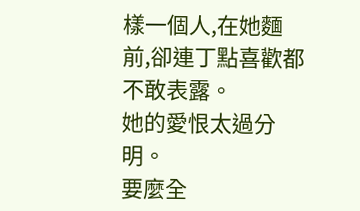樣一個人,在她麵前,卻連丁點喜歡都不敢表露。
她的愛恨太過分明。
要麼全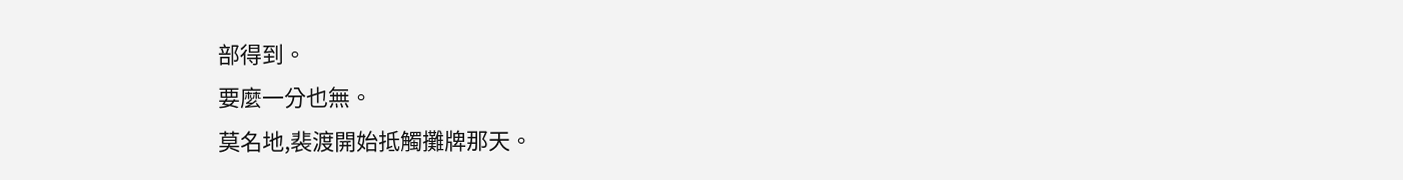部得到。
要麼一分也無。
莫名地,裴渡開始抵觸攤牌那天。